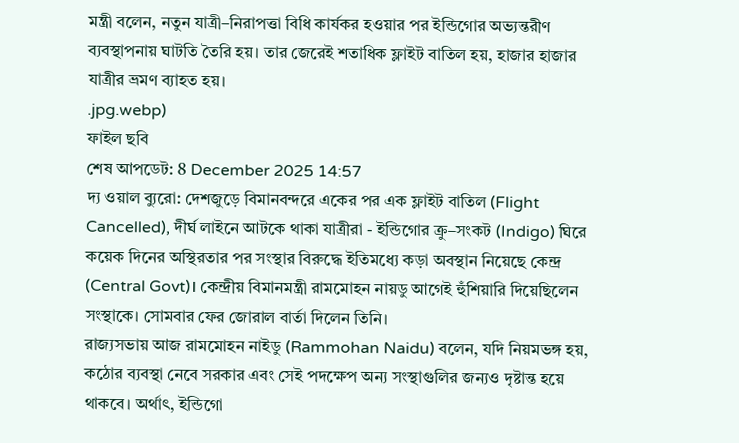মন্ত্রী বলেন, নতুন যাত্রী–নিরাপত্তা বিধি কার্যকর হওয়ার পর ইন্ডিগোর অভ্যন্তরীণ ব্যবস্থাপনায় ঘাটতি তৈরি হয়। তার জেরেই শতাধিক ফ্লাইট বাতিল হয়, হাজার হাজার যাত্রীর ভ্রমণ ব্যাহত হয়।
.jpg.webp)
ফাইল ছবি
শেষ আপডেট: 8 December 2025 14:57
দ্য ওয়াল ব্যুরো: দেশজুড়ে বিমানবন্দরে একের পর এক ফ্লাইট বাতিল (Flight Cancelled), দীর্ঘ লাইনে আটকে থাকা যাত্রীরা - ইন্ডিগোর ক্রু–সংকট (Indigo) ঘিরে কয়েক দিনের অস্থিরতার পর সংস্থার বিরুদ্ধে ইতিমধ্যে কড়া অবস্থান নিয়েছে কেন্দ্র (Central Govt)। কেন্দ্রীয় বিমানমন্ত্রী রামমোহন নায়ডু আগেই হুঁশিয়ারি দিয়েছিলেন সংস্থাকে। সোমবার ফের জোরাল বার্তা দিলেন তিনি।
রাজ্যসভায় আজ রামমোহন নাইডু (Rammohan Naidu) বলেন, যদি নিয়মভঙ্গ হয়, কঠোর ব্যবস্থা নেবে সরকার এবং সেই পদক্ষেপ অন্য সংস্থাগুলির জন্যও দৃষ্টান্ত হয়ে থাকবে। অর্থাৎ, ইন্ডিগো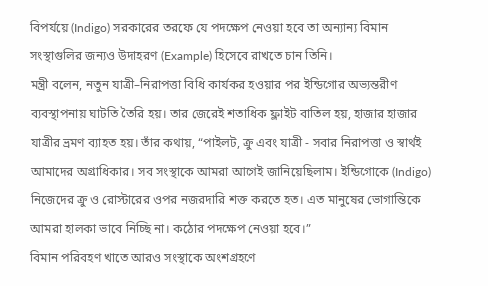বিপর্যয়ে (Indigo) সরকারের তরফে যে পদক্ষেপ নেওয়া হবে তা অন্যান্য বিমান সংস্থাগুলির জন্যও উদাহরণ (Example) হিসেবে রাখতে চান তিনি।
মন্ত্রী বলেন, নতুন যাত্রী–নিরাপত্তা বিধি কার্যকর হওয়ার পর ইন্ডিগোর অভ্যন্তরীণ ব্যবস্থাপনায় ঘাটতি তৈরি হয়। তার জেরেই শতাধিক ফ্লাইট বাতিল হয়, হাজার হাজার যাত্রীর ভ্রমণ ব্যাহত হয়। তাঁর কথায়, “পাইলট, ক্রু এবং যাত্রী - সবার নিরাপত্তা ও স্বার্থই আমাদের অগ্রাধিকার। সব সংস্থাকে আমরা আগেই জানিয়েছিলাম। ইন্ডিগোকে (Indigo) নিজেদের ক্রু ও রোস্টারের ওপর নজরদারি শক্ত করতে হত। এত মানুষের ভোগান্তিকে আমরা হালকা ভাবে নিচ্ছি না। কঠোর পদক্ষেপ নেওয়া হবে।”
বিমান পরিবহণ খাতে আরও সংস্থাকে অংশগ্রহণে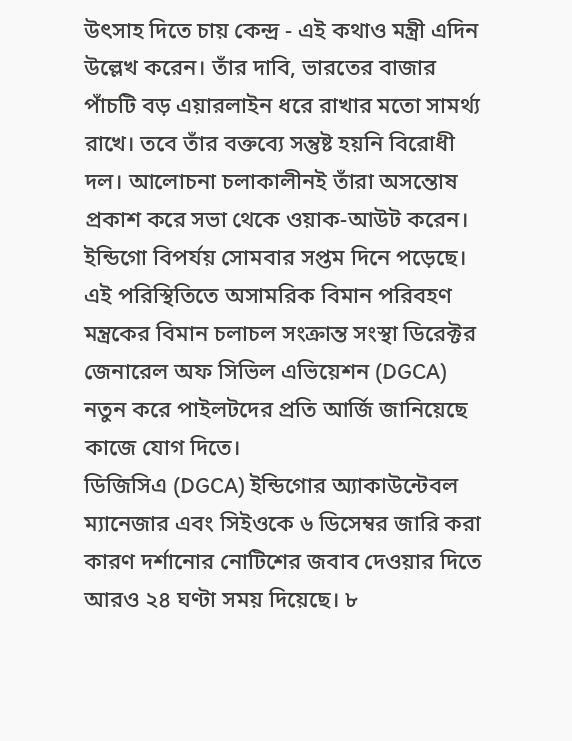উৎসাহ দিতে চায় কেন্দ্র - এই কথাও মন্ত্রী এদিন উল্লেখ করেন। তাঁর দাবি, ভারতের বাজার পাঁচটি বড় এয়ারলাইন ধরে রাখার মতো সামর্থ্য রাখে। তবে তাঁর বক্তব্যে সন্তুষ্ট হয়নি বিরোধী দল। আলোচনা চলাকালীনই তাঁরা অসন্তোষ প্রকাশ করে সভা থেকে ওয়াক-আউট করেন।
ইন্ডিগো বিপর্যয় সোমবার সপ্তম দিনে পড়েছে। এই পরিস্থিতিতে অসামরিক বিমান পরিবহণ মন্ত্রকের বিমান চলাচল সংক্রান্ত সংস্থা ডিরেক্টর জেনারেল অফ সিভিল এভিয়েশন (DGCA) নতুন করে পাইলটদের প্রতি আর্জি জানিয়েছে কাজে যোগ দিতে।
ডিজিসিএ (DGCA) ইন্ডিগোর অ্যাকাউন্টেবল ম্যানেজার এবং সিইওকে ৬ ডিসেম্বর জারি করা কারণ দর্শানোর নোটিশের জবাব দেওয়ার দিতে আরও ২৪ ঘণ্টা সময় দিয়েছে। ৮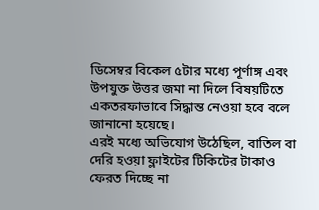ডিসেম্বর বিকেল ৫টার মধ্যে পূর্ণাঙ্গ এবং উপযুক্ত উত্তর জমা না দিলে বিষয়টিতে একতরফাভাবে সিদ্ধান্ত নেওয়া হবে বলে জানানো হয়েছে।
এরই মধ্যে অভিযোগ উঠেছিল, বাতিল বা দেরি হওয়া ফ্লাইটের টিকিটের টাকাও ফেরত দিচ্ছে না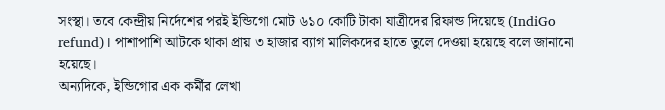সংস্থা। তবে কেন্দ্রীয় নির্দেশের পরই ইন্ডিগো মোট ৬১০ কোটি টাকা যাত্রীদের রিফান্ড দিয়েছে (IndiGo refund)। পাশাপাশি আটকে থাকা প্রায় ৩ হাজার ব্যাগ মালিকদের হাতে তুলে দেওয়া হয়েছে বলে জানানো হয়েছে।
অন্যদিকে, ইন্ডিগোর এক কর্মীর লেখা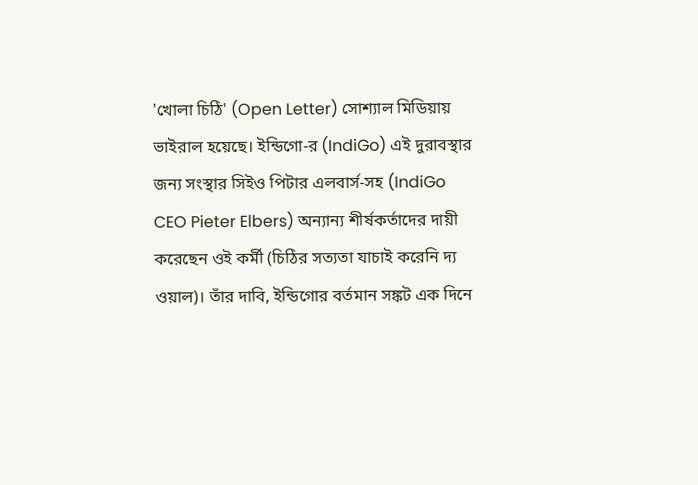'খোলা চিঠি' (Open Letter) সোশ্যাল মিডিয়ায় ভাইরাল হয়েছে। ইন্ডিগো-র (IndiGo) এই দুরাবস্থার জন্য সংস্থার সিইও পিটার এলবার্স-সহ (IndiGo CEO Pieter Elbers) অন্যান্য শীর্ষকর্তাদের দায়ী করেছেন ওই কর্মী (চিঠির সত্যতা যাচাই করেনি দ্য ওয়াল)। তাঁর দাবি, ইন্ডিগোর বর্তমান সঙ্কট এক দিনে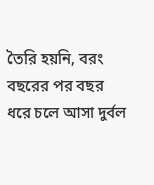তৈরি হয়নি, বরং বছরের পর বছর ধরে চলে আসা দুর্বল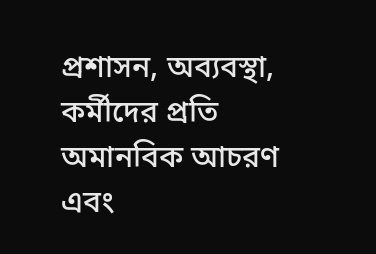প্রশাসন, অব্যবস্থা, কর্মীদের প্রতি অমানবিক আচরণ এবং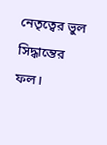নেতৃত্বের ভুল সিদ্ধান্তের ফল।